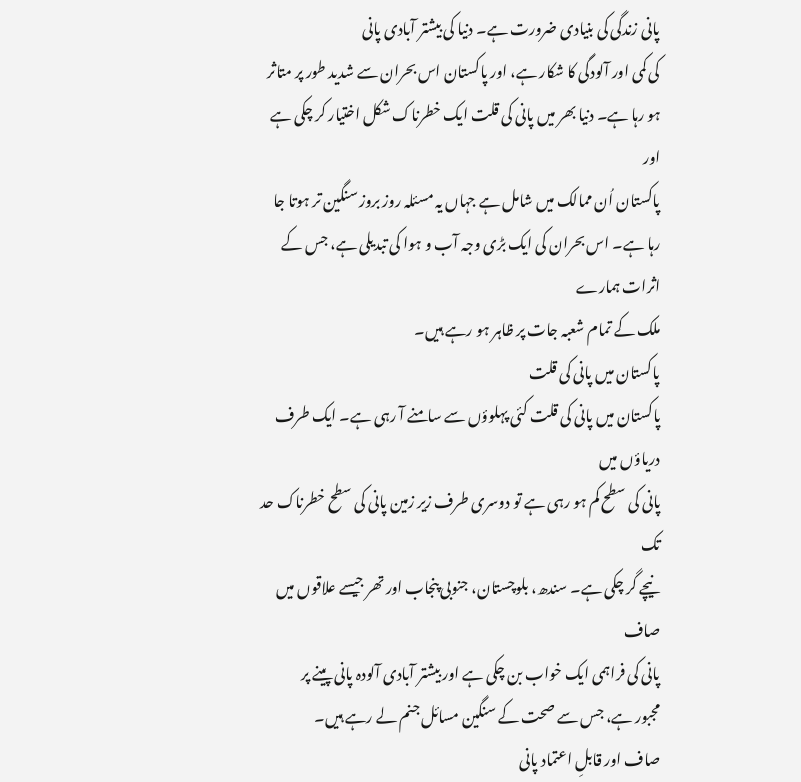پانی زندگی کی بنیادی ضرورت ہے۔ دنیا کی بیشتر آبادی پانی
کی کمی اور آلودگی کا شکار ہے، اور پاکستان اس بحران سے شدید طور پر متاثر
ہو رہا ہے۔ دنیا بھر میں پانی کی قلت ایک خطرناک شکل اختیار کر چکی ہے اور
پاکستان اُن ممالک میں شامل ہے جہاں یہ مسئلہ روز بروز سنگین تر ہوتا جا
رہا ہے۔ اس بحران کی ایک بڑی وجہ آب و ہوا کی تبدیلی ہے، جس کے اثرات ہمارے
ملک کے تمام شعبہ جات پر ظاہر ہو رہے ہیں۔
پاکستان میں پانی کی قلت
پاکستان میں پانی کی قلت کئی پہلوؤں سے سامنے آ رہی ہے۔ ایک طرف دریاؤں میں
پانی کی سطح کم ہو رہی ہے تو دوسری طرف زیر زمین پانی کی سطح خطرناک حد تک
نیچے گر چکی ہے۔ سندھ، بلوچستان، جنوبی پنجاب اور تھر جیسے علاقوں میں صاف
پانی کی فراہمی ایک خواب بن چکی ہے اور بیشتر آبادی آلودہ پانی پینے پر
مجبور ہے، جس سے صحت کے سنگین مسائل جنم لے رہے ہیں۔
صاف اور قابلِ اعتماد پانی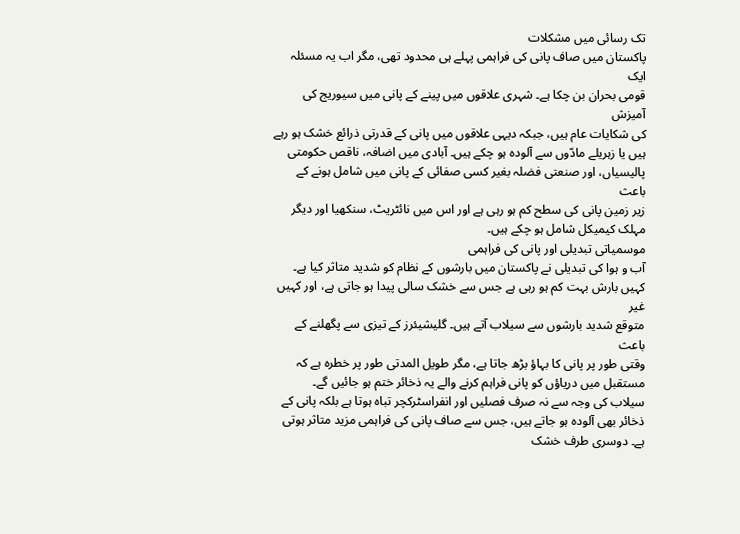تک رسائی میں مشکلات
پاکستان میں صاف پانی کی فراہمی پہلے ہی محدود تھی، مگر اب یہ مسئلہ ایک
قومی بحران بن چکا ہے۔ شہری علاقوں میں پینے کے پانی میں سیوریج کی آمیزش
کی شکایات عام ہیں، جبکہ دیہی علاقوں میں پانی کے قدرتی ذرائع خشک ہو رہے
ہیں یا زہریلے مادّوں سے آلودہ ہو چکے ہیں۔ آبادی میں اضافہ، ناقص حکومتی
پالیسیاں، اور صنعتی فضلہ بغیر کسی صفائی کے پانی میں شامل ہونے کے باعث
زیر زمین پانی کی سطح کم ہو رہی ہے اور اس میں نائٹریٹ، سنکھیا اور دیگر
مہلک کیمیکل شامل ہو چکے ہیں۔
موسمیاتی تبدیلی اور پانی کی فراہمی
آب و ہوا کی تبدیلی نے پاکستان میں بارشوں کے نظام کو شدید متاثر کیا ہے۔
کہیں بارش بہت کم ہو رہی ہے جس سے خشک سالی پیدا ہو جاتی ہے، اور کہیں غیر
متوقع شدید بارشوں سے سیلاب آتے ہیں۔ گلیشیئرز کے تیزی سے پگھلنے کے باعث
وقتی طور پر پانی کا بہاؤ بڑھ جاتا ہے، مگر طویل المدتی طور پر خطرہ ہے کہ
مستقبل میں دریاؤں کو پانی فراہم کرنے والے یہ ذخائر ختم ہو جائیں گے۔
سیلاب کی وجہ سے نہ صرف فصلیں اور انفراسٹرکچر تباہ ہوتا ہے بلکہ پانی کے
ذخائر بھی آلودہ ہو جاتے ہیں، جس سے صاف پانی کی فراہمی مزید متاثر ہوتی
ہے۔ دوسری طرف خشک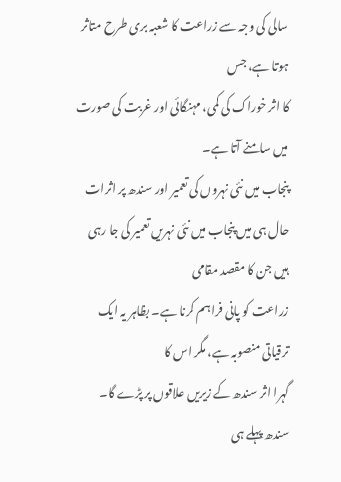سالی کی وجہ سے زراعت کا شعبہ بری طرح متاثر ہوتا ہے، جس
کا اثر خوراک کی کمی، مہنگائی اور غربت کی صورت میں سامنے آتا ہے۔
پنجاب میں نئی نہروں کی تعمیر اور سندھ پر اثرات
حال ہی میں پنجاب میں نئی نہریں تعمیر کی جا رہی ہیں جن کا مقصد مقامی
زراعت کو پانی فراہم کرنا ہے۔ بظاہر یہ ایک ترقیاتی منصوبہ ہے، مگر اس کا
گہرا اثر سندھ کے زیریں علاقوں پر پڑے گا۔ سندھ پہلے ہی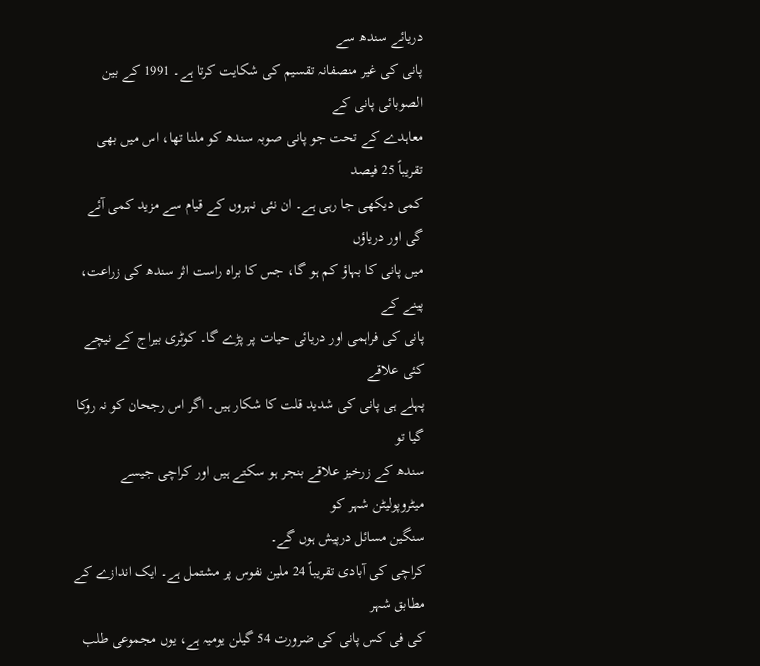دریائے سندھ سے
پانی کی غیر منصفانہ تقسیم کی شکایت کرتا ہے۔ 1991 کے بین الصوبائی پانی کے
معاہدے کے تحت جو پانی صوبہ سندھ کو ملنا تھا، اس میں بھی تقریباً 25 فیصد
کمی دیکھی جا رہی ہے۔ ان نئی نہروں کے قیام سے مزید کمی آئے گی اور دریاؤں
میں پانی کا بہاؤ کم ہو گا، جس کا براہ راست اثر سندھ کی زراعت، پینے کے
پانی کی فراہمی اور دریائی حیات پر پڑے گا۔ کوٹری بیراج کے نیچے کئی علاقے
پہلے ہی پانی کی شدید قلت کا شکار ہیں۔ اگر اس رجحان کو نہ روکا گیا تو
سندھ کے زرخیز علاقے بنجر ہو سکتے ہیں اور کراچی جیسے میٹروپولیٹن شہر کو
سنگین مسائل درپیش ہوں گے۔
کراچی کی آبادی تقریباً 24 ملین نفوس پر مشتمل ہے۔ ایک اندازے کے مطابق شہر
کی فی کس پانی کی ضرورت 54 گیلن یومیہ ہے، یوں مجموعی طلب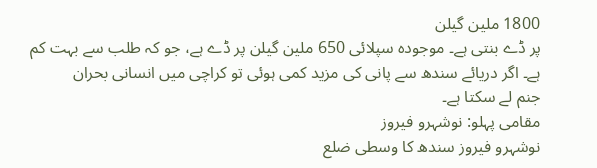1800 ملین گیلن
پر ڈے بنتی ہے۔ موجودہ سپلائی 650 ملین گیلن پر ڈے ہے، جو کہ طلب سے بہت کم
ہے۔ اگر دریائے سندھ سے پانی کی مزید کمی ہوئی تو کراچی میں انسانی بحران
جنم لے سکتا ہے۔
مقامی پہلو: نوشہرو فیروز
نوشہرو فیروز سندھ کا وسطی ضلع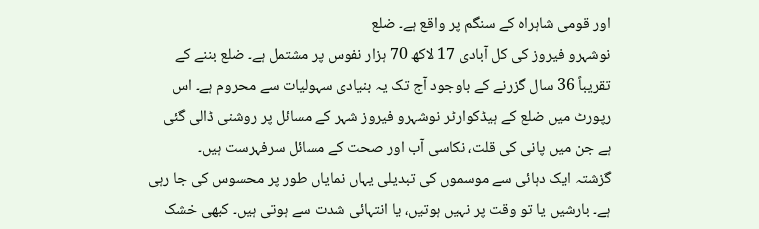اور قومی شاہراہ کے سنگم پر واقع ہے۔ ضلع
نوشہرو فیروز کی کل آبادی 17 لاکھ 70 ہزار نفوس پر مشتمل ہے۔ ضلع بننے کے
تقریباً 36 سال گزرنے کے باوجود آج تک یہ بنیادی سہولیات سے محروم ہے۔ اس
رپورٹ میں ضلع کے ہیڈکوارٹر نوشہرو فیروز شہر کے مسائل پر روشنی ڈالی گئی
ہے جن میں پانی کی قلت، نکاسی آب اور صحت کے مسائل سرفہرست ہیں۔
گزشتہ ایک دہائی سے موسموں کی تبدیلی یہاں نمایاں طور پر محسوس کی جا رہی
ہے۔ بارشیں یا تو وقت پر نہیں ہوتیں، یا انتہائی شدت سے ہوتی ہیں۔ کبھی خشک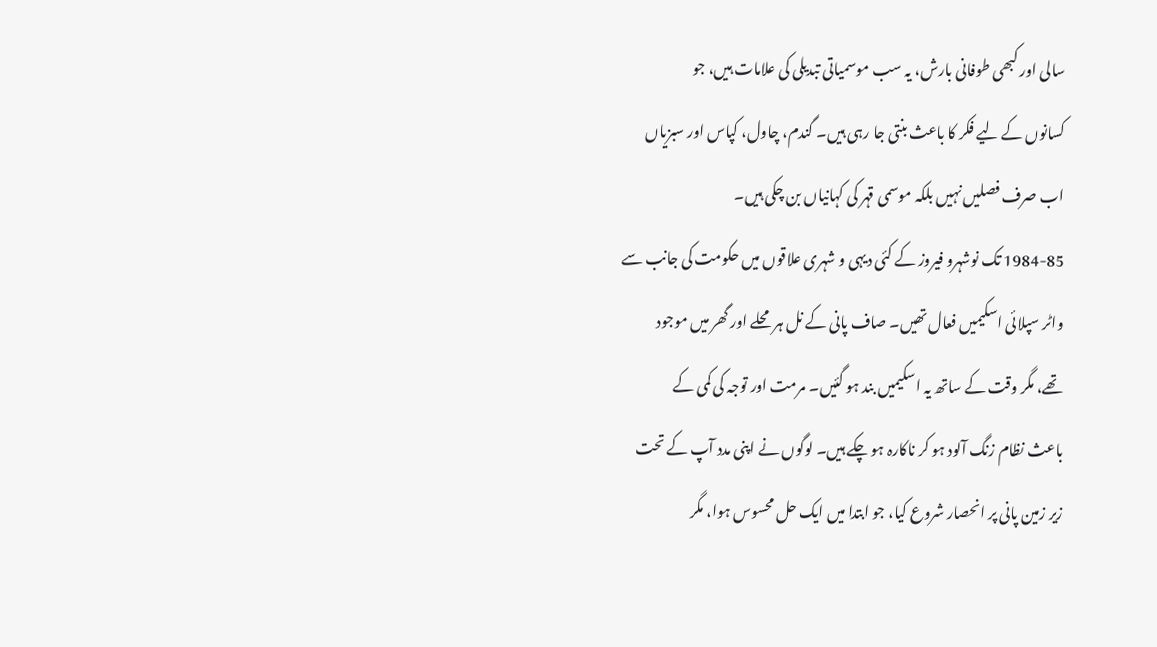سالی اور کبھی طوفانی بارش، یہ سب موسمیاتی تبدیلی کی علامات ہیں، جو
کسانوں کے لیے فکر کا باعث بنتی جا رہی ہیں۔ گندم، چاول، کپاس اور سبزیاں
اب صرف فصلیں نہیں بلکہ موسمی قہر کی کہانیاں بن چکی ہیں۔
1984-85 تک نوشہرو فیروز کے کئی دیہی و شہری علاقوں میں حکومت کی جانب سے
واٹر سپلائی اسکیمیں فعال تھیں۔ صاف پانی کے نل ہر محلے اور گھر میں موجود
تھے، مگر وقت کے ساتھ یہ اسکیمیں بند ہو گئیں۔ مرمت اور توجہ کی کمی کے
باعث نظام زنگ آلود ہو کر ناکارہ ہو چکے ہیں۔ لوگوں نے اپنی مدد آپ کے تحت
زیر زمین پانی پر انحصار شروع کیا، جو ابتدا میں ایک حل محسوس ہوا، مگر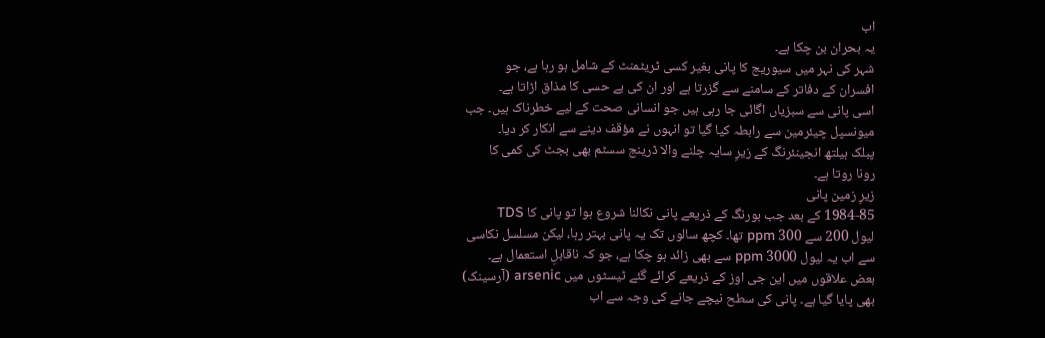اب
یہ بحران بن چکا ہے۔
شہر کی نہر میں سیوریج کا پانی بغیر کسی ٹریٹمنٹ کے شامل ہو رہا ہے، جو
افسران کے دفاتر کے سامنے سے گزرتا ہے اور ان کی بے حسی کا مذاق اڑاتا ہے۔
اسی پانی سے سبزیاں اگائی جا رہی ہیں جو انسانی صحت کے لیے خطرناک ہیں۔ جب
میونسپل چیئرمین سے رابطہ کیا گیا تو انہوں نے مؤقف دینے سے انکار کر دیا۔
پبلک ہیلتھ انجینئرنگ کے زیرِ سایہ چلنے والا ڈرینج سسٹم بھی بجٹ کی کمی کا
رونا روتا ہے۔
زیرِ زمین پانی
1984-85 کے بعد جب بورنگ کے ذریعے پانی نکالنا شروع ہوا تو پانی کا TDS
لیول 200 سے 300 ppm تھا۔ کچھ سالوں تک یہ پانی بہتر رہا، لیکن مسلسل نکاسی
سے اب یہ لیول 3000 ppm سے بھی زائد ہو چکا ہے، جو کہ ناقابلِ استعمال ہے۔
بعض علاقوں میں این جی اوز کے ذریعے کرائے گئے ٹیسٹوں میں arsenic (آرسینک)
بھی پایا گیا ہے۔ پانی کی سطح نیچے جانے کی وجہ سے اب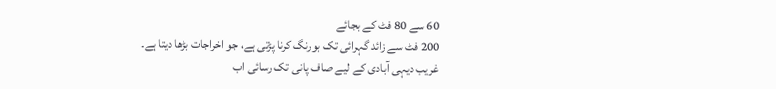60 سے 80 فٹ کے بجائے
200 فٹ سے زائد گہرائی تک بورنگ کرنا پڑتی ہے، جو اخراجات بڑھا دیتا ہے۔
غریب دیہی آبادی کے لیے صاف پانی تک رسائی اب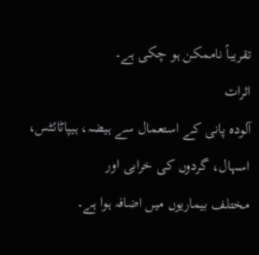تقریباً ناممکن ہو چکی ہے۔
اثرات
آلودہ پانی کے استعمال سے ہیضہ، ہیپاٹائٹس، اسہال، گردوں کی خرابی اور
مختلف بیماریوں میں اضافہ ہوا ہے۔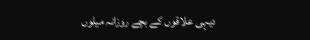دیہی علاقوں کے بچے روزانہ میلوں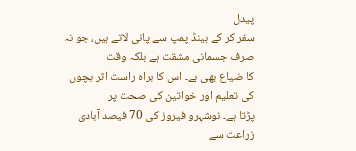پیدل
سفر کر کے ہینڈ پمپ سے پانی لاتے ہیں، جو نہ صرف جسمانی مشقت ہے بلکہ وقت
کا ضیاع بھی ہے۔ اس کا براہ راست اثر بچوں کی تعلیم اور خواتین کی صحت پر
پڑتا ہے۔ نوشہرو فیروز کی 70 فیصد آبادی زراعت سے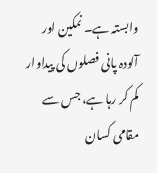وابستہ ہے۔ نمکین اور
آلودہ پانی فصلوں کی پیداوار کم کر رہا ہے، جس سے مقامی کسان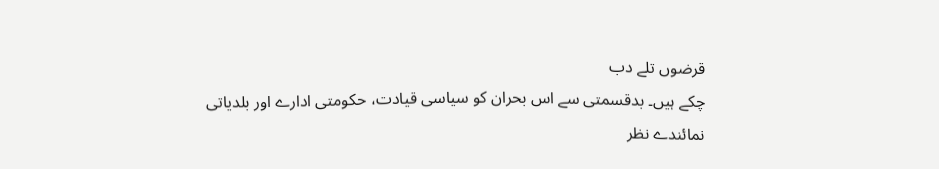قرضوں تلے دب
چکے ہیں۔ بدقسمتی سے اس بحران کو سیاسی قیادت، حکومتی ادارے اور بلدیاتی
نمائندے نظر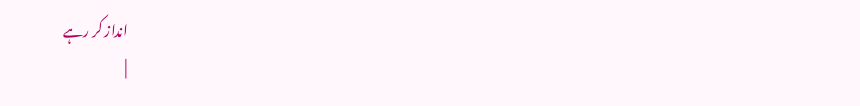انداز کر رہے
|